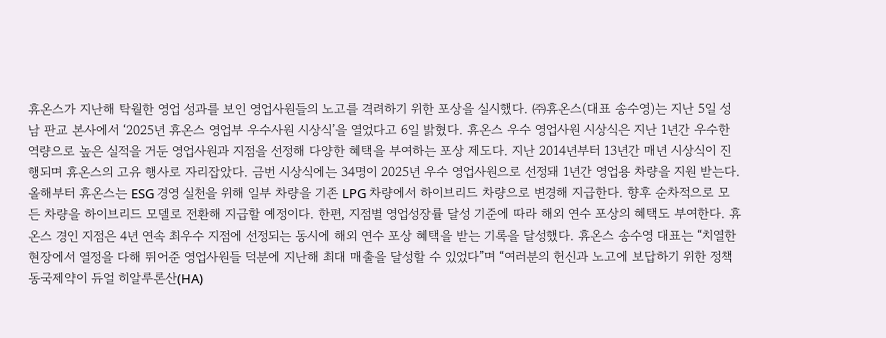휴온스가 지난해 탁월한 영업 성과를 보인 영업사원들의 노고를 격려하기 위한 포상을 실시했다. ㈜휴온스(대표 송수영)는 지난 5일 성남 판교 본사에서 ‘2025년 휴온스 영업부 우수사원 시상식’을 열었다고 6일 밝혔다. 휴온스 우수 영업사원 시상식은 지난 1년간 우수한 역량으로 높은 실적을 거둔 영업사원과 지점을 선정해 다양한 혜택을 부여하는 포상 제도다. 지난 2014년부터 13년간 매년 시상식이 진행되며 휴온스의 고유 행사로 자리잡았다. 금번 시상식에는 34명이 2025년 우수 영업사원으로 선정돼 1년간 영업용 차량을 지원 받는다. 올해부터 휴온스는 ESG 경영 실천을 위해 일부 차량을 기존 LPG 차량에서 하이브리드 차량으로 변경해 지급한다. 향후 순차적으로 모든 차량을 하이브리드 모델로 전환해 지급할 예정이다. 한편, 지점별 영업성장률 달성 기준에 따라 해외 연수 포상의 혜택도 부여한다. 휴온스 경인 지점은 4년 연속 최우수 지점에 선정되는 동시에 해외 연수 포상 혜택을 받는 기록을 달성했다. 휴온스 송수영 대표는 “치열한 현장에서 열정을 다해 뛰어준 영업사원들 덕분에 지난해 최대 매출을 달성할 수 있었다”며 “여러분의 헌신과 노고에 보답하기 위한 정책
동국제약이 듀얼 히알루론산(HA)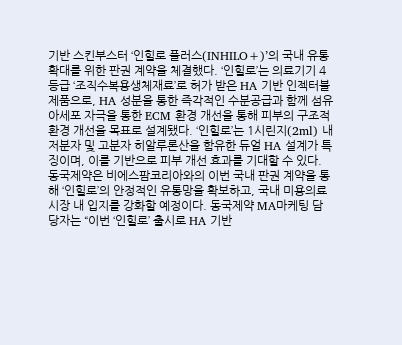기반 스킨부스터 ‘인힐로 플러스(INHILO+)’의 국내 유통 확대를 위한 판권 계약을 체결했다. ‘인힐로’는 의료기기 4등급 ‘조직수복용생체재료’로 허가 받은 HA 기반 인젝터블 제품으로, HA 성분을 통한 즉각적인 수분공급과 함께 섬유아세포 자극을 통한 ECM 환경 개선을 통해 피부의 구조적 환경 개선을 목표로 설계됐다. ‘인힐로’는 1시린지(2ml) 내 저분자 및 고분자 히알루론산을 함유한 듀얼 HA 설계가 특징이며, 이를 기반으로 피부 개선 효과를 기대할 수 있다. 동국제약은 비에스팜코리아와의 이번 국내 판권 계약을 통해 ‘인힐로’의 안정적인 유통망을 확보하고, 국내 미용의료 시장 내 입지를 강화할 예정이다. 동국제약 MA마케팅 담당자는 “이번 ‘인힐로’ 출시로 HA 기반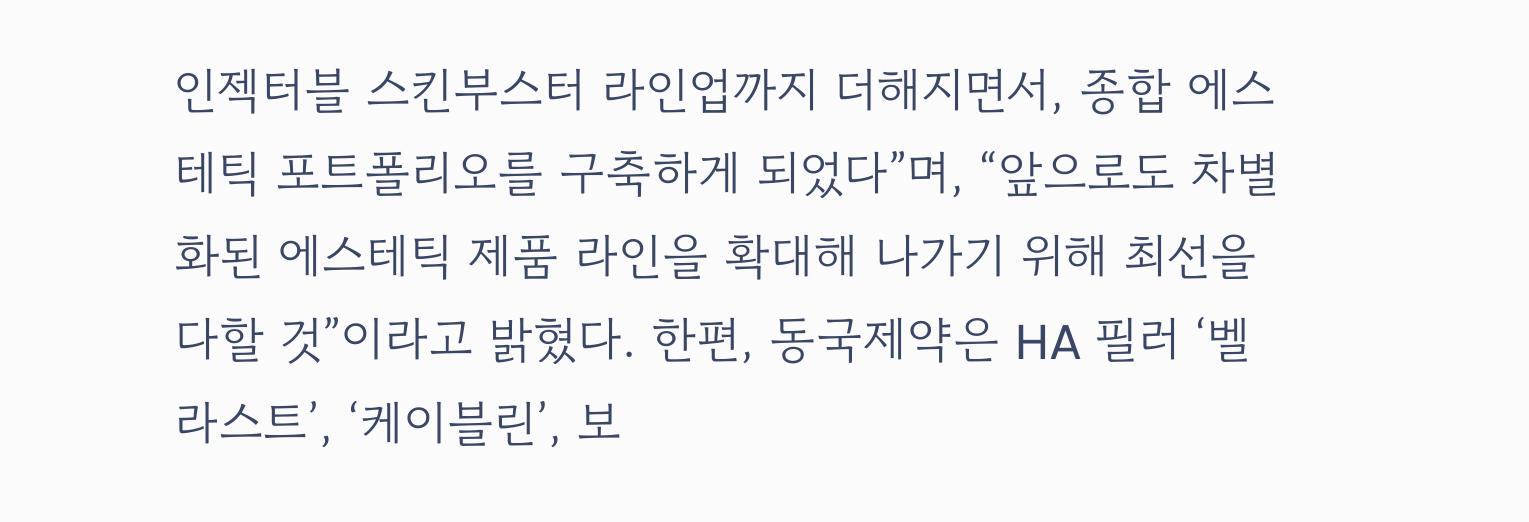인젝터블 스킨부스터 라인업까지 더해지면서, 종합 에스테틱 포트폴리오를 구축하게 되었다”며, “앞으로도 차별화된 에스테틱 제품 라인을 확대해 나가기 위해 최선을 다할 것”이라고 밝혔다. 한편, 동국제약은 HA 필러 ‘벨라스트’, ‘케이블린’, 보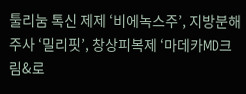툴리눔 톡신 제제 ‘비에녹스주’, 지방분해주사 ‘밀리핏’, 창상피복제 ‘마데카MD크림&로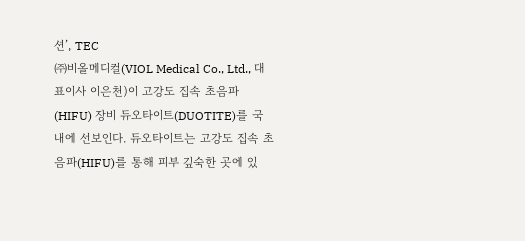션’, TEC
㈜비올메디컬(VIOL Medical Co., Ltd., 대표이사 이은천)이 고강도 집속 초음파(HIFU) 장비 듀오타이트(DUOTITE)를 국내에 선보인다. 듀오타이트는 고강도 집속 초음파(HIFU)를 통해 피부 깊숙한 곳에 있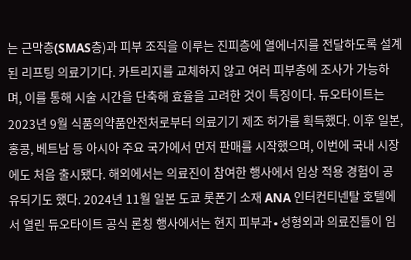는 근막층(SMAS층)과 피부 조직을 이루는 진피층에 열에너지를 전달하도록 설계된 리프팅 의료기기다. 카트리지를 교체하지 않고 여러 피부층에 조사가 가능하며, 이를 통해 시술 시간을 단축해 효율을 고려한 것이 특징이다. 듀오타이트는 2023년 9월 식품의약품안전처로부터 의료기기 제조 허가를 획득했다. 이후 일본, 홍콩, 베트남 등 아시아 주요 국가에서 먼저 판매를 시작했으며, 이번에 국내 시장에도 처음 출시됐다. 해외에서는 의료진이 참여한 행사에서 임상 적용 경험이 공유되기도 했다. 2024년 11월 일본 도쿄 롯폰기 소재 ANA 인터컨티넨탈 호텔에서 열린 듀오타이트 공식 론칭 행사에서는 현지 피부과∙성형외과 의료진들이 임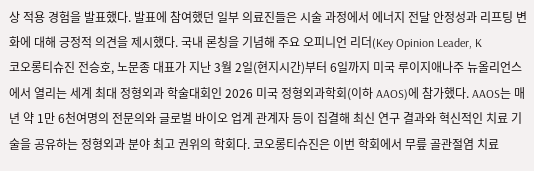상 적용 경험을 발표했다. 발표에 참여했던 일부 의료진들은 시술 과정에서 에너지 전달 안정성과 리프팅 변화에 대해 긍정적 의견을 제시했다. 국내 론칭을 기념해 주요 오피니언 리더(Key Opinion Leader, K
코오롱티슈진 전승호, 노문종 대표가 지난 3월 2일(현지시간)부터 6일까지 미국 루이지애나주 뉴올리언스에서 열리는 세계 최대 정형외과 학술대회인 2026 미국 정형외과학회(이하 AAOS)에 참가했다. AAOS는 매년 약 1만 6천여명의 전문의와 글로벌 바이오 업계 관계자 등이 집결해 최신 연구 결과와 혁신적인 치료 기술을 공유하는 정형외과 분야 최고 권위의 학회다. 코오롱티슈진은 이번 학회에서 무릎 골관절염 치료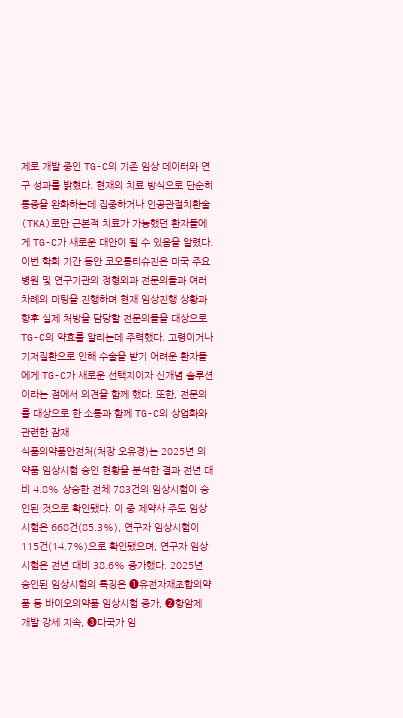제로 개발 중인 TG-C의 기존 임상 데이터와 연구 성과를 밝혔다. 현재의 치료 방식으로 단순히 통증을 완화하는데 집중하거나 인공관절치환술(TKA)로만 근본적 치료가 가능했던 환자들에게 TG-C가 새로운 대안이 될 수 있음을 알렸다. 이번 학회 기간 동안 코오롱티슈진은 미국 주요 병원 및 연구기관의 정형외과 전문의들과 여러 차례의 미팅을 진행하며 현재 임상진행 상황과 향후 실제 처방을 담당할 전문의들을 대상으로 TG-C의 약효를 알리는데 주력했다. 고령이거나 기저질환으로 인해 수술을 받기 어려운 환자들에게 TG-C가 새로운 선택지이자 신개념 솔루션이라는 점에서 의견을 함께 했다. 또한, 전문의를 대상으로 한 소통과 함께 TG-C의 상업화와 관련한 잠재
식품의약품안전처(처장 오유경)는 2025년 의약품 임상시험 승인 현황을 분석한 결과 전년 대비 4.8% 상승한 전체 783건의 임상시험이 승인된 것으로 확인됐다. 이 중 제약사 주도 임상시험은 668건(85.3%), 연구자 임상시험이 115건(14.7%)으로 확인됐으며, 연구자 임상시험은 전년 대비 38.6% 증가했다. 2025년 승인된 임상시험의 특징은 ❶유전자재조합의약품 등 바이오의약품 임상시험 증가, ❷항암제 개발 강세 지속, ➌다국가 임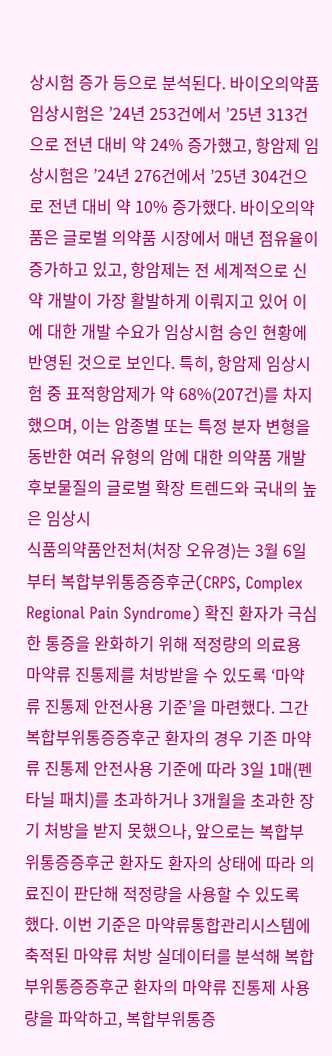상시험 증가 등으로 분석된다. 바이오의약품 임상시험은 ’24년 253건에서 ’25년 313건으로 전년 대비 약 24% 증가했고, 항암제 임상시험은 ’24년 276건에서 ’25년 304건으로 전년 대비 약 10% 증가했다. 바이오의약품은 글로벌 의약품 시장에서 매년 점유율이 증가하고 있고, 항암제는 전 세계적으로 신약 개발이 가장 활발하게 이뤄지고 있어 이에 대한 개발 수요가 임상시험 승인 현황에 반영된 것으로 보인다. 특히, 항암제 임상시험 중 표적항암제가 약 68%(207건)를 차지했으며, 이는 암종별 또는 특정 분자 변형을 동반한 여러 유형의 암에 대한 의약품 개발 후보물질의 글로벌 확장 트렌드와 국내의 높은 임상시
식품의약품안전처(처장 오유경)는 3월 6일부터 복합부위통증증후군(CRPS, Complex Regional Pain Syndrome) 확진 환자가 극심한 통증을 완화하기 위해 적정량의 의료용 마약류 진통제를 처방받을 수 있도록 ‘마약류 진통제 안전사용 기준’을 마련했다. 그간 복합부위통증증후군 환자의 경우 기존 마약류 진통제 안전사용 기준에 따라 3일 1매(펜타닐 패치)를 초과하거나 3개월을 초과한 장기 처방을 받지 못했으나, 앞으로는 복합부위통증증후군 환자도 환자의 상태에 따라 의료진이 판단해 적정량을 사용할 수 있도록 했다. 이번 기준은 마약류통합관리시스템에 축적된 마약류 처방 실데이터를 분석해 복합부위통증증후군 환자의 마약류 진통제 사용량을 파악하고, 복합부위통증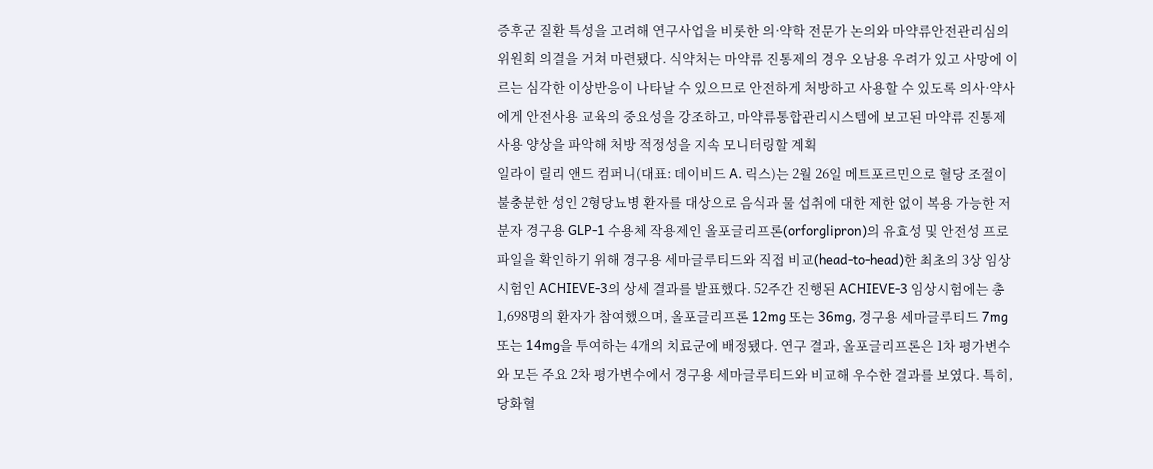증후군 질환 특성을 고려해 연구사업을 비롯한 의·약학 전문가 논의와 마약류안전관리심의위원회 의결을 거쳐 마련됐다. 식약처는 마약류 진통제의 경우 오남용 우려가 있고 사망에 이르는 심각한 이상반응이 나타날 수 있으므로 안전하게 처방하고 사용할 수 있도록 의사·약사에게 안전사용 교육의 중요성을 강조하고, 마약류통합관리시스템에 보고된 마약류 진통제 사용 양상을 파악해 처방 적정성을 지속 모니터링할 계획
일라이 릴리 앤드 컴퍼니(대표: 데이비드 A. 릭스)는 2월 26일 메트포르민으로 혈당 조절이 불충분한 성인 2형당뇨병 환자를 대상으로 음식과 물 섭취에 대한 제한 없이 복용 가능한 저분자 경구용 GLP-1 수용체 작용제인 올포글리프론(orforglipron)의 유효성 및 안전성 프로파일을 확인하기 위해 경구용 세마글루티드와 직접 비교(head-to-head)한 최초의 3상 임상시험인 ACHIEVE-3의 상세 결과를 발표했다. 52주간 진행된 ACHIEVE-3 임상시험에는 총 1,698명의 환자가 참여했으며, 올포글리프론 12mg 또는 36mg, 경구용 세마글루티드 7mg 또는 14mg을 투여하는 4개의 치료군에 배정됐다. 연구 결과, 올포글리프론은 1차 평가변수와 모든 주요 2차 평가변수에서 경구용 세마글루티드와 비교해 우수한 결과를 보였다. 특히, 당화혈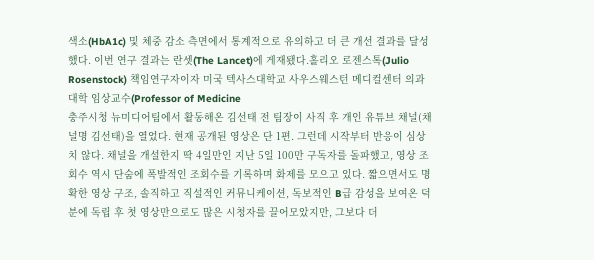색소(HbA1c) 및 체중 감소 측면에서 통계적으로 유의하고 더 큰 개선 결과를 달성했다. 이번 연구 결과는 란셋(The Lancet)에 게재됐다.홀리오 로젠스톡(Julio Rosenstock) 책임연구자이자 미국 텍사스대학교 사우스웨스턴 메디컬센터 의과대학 임상교수(Professor of Medicine
충주시청 뉴미디어팀에서 활동해온 김선태 전 팀장이 사직 후 개인 유튜브 채널(채널명 김선태)을 열었다. 현재 공개된 영상은 단 1편. 그런데 시작부터 반응이 심상치 않다. 채널을 개설한지 딱 4일만인 지난 5일 100만 구독자를 돌파했고, 영상 조회수 역시 단숨에 폭발적인 조회수를 기록하며 화제를 모으고 있다. 짧으면서도 명확한 영상 구조, 솔직하고 직설적인 커뮤니케이션, 독보적인 B급 감성을 보여온 덕분에 독립 후 첫 영상만으로도 많은 시청자를 끌어모았지만, 그보다 더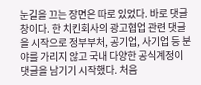눈길을 끄는 장면은 따로 있었다. 바로 댓글창이다. 한 치킨회사의 광고협업 관련 댓글을 시작으로 정부부처, 공기업, 사기업 등 분야를 가리지 않고 국내 다양한 공식계정이 댓글을 남기기 시작했다. 처음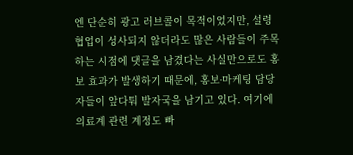엔 단순히 광고 러브콜이 목적이었지만, 설령 협업이 성사되지 않더라도 많은 사람들이 주목하는 시점에 댓글을 남겼다는 사실만으로도 홍보 효과가 발생하기 때문에, 홍보∙마케팅 담당자들이 앞다퉈 발자국을 남기고 있다. 여기에 의료계 관련 계정도 빠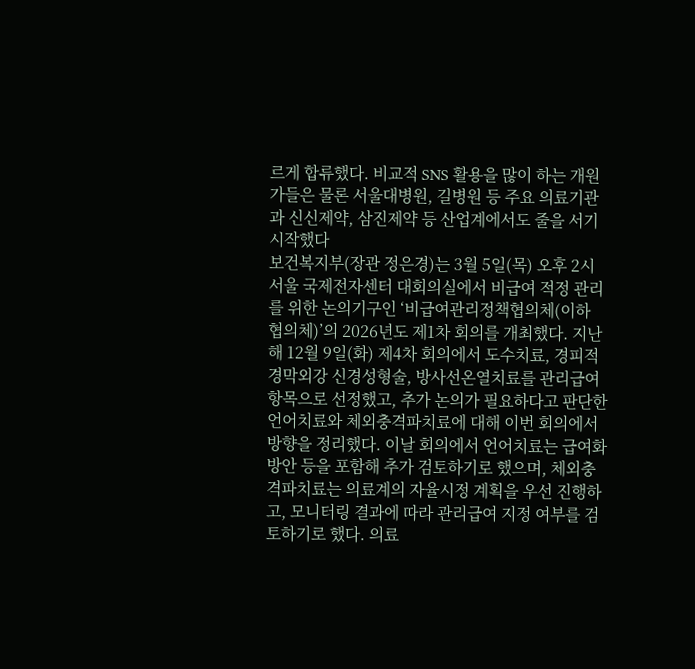르게 합류했다. 비교적 SNS 활용을 많이 하는 개원가들은 물론 서울대병원, 길병원 등 주요 의료기관과 신신제약, 삼진제약 등 산업계에서도 줄을 서기 시작했다
보건복지부(장관 정은경)는 3월 5일(목) 오후 2시 서울 국제전자센터 대회의실에서 비급여 적정 관리를 위한 논의기구인 ‘비급여관리정책협의체(이하 협의체)’의 2026년도 제1차 회의를 개최했다. 지난해 12월 9일(화) 제4차 회의에서 도수치료, 경피적 경막외강 신경성형술, 방사선온열치료를 관리급여 항목으로 선정했고, 추가 논의가 필요하다고 판단한 언어치료와 체외충격파치료에 대해 이번 회의에서 방향을 정리했다. 이날 회의에서 언어치료는 급여화 방안 등을 포함해 추가 검토하기로 했으며, 체외충격파치료는 의료계의 자율시정 계획을 우선 진행하고, 모니터링 결과에 따라 관리급여 지정 여부를 검토하기로 했다. 의료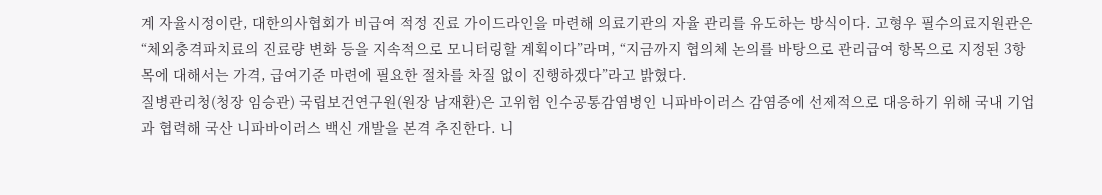계 자율시정이란, 대한의사협회가 비급여 적정 진료 가이드라인을 마련해 의료기관의 자율 관리를 유도하는 방식이다. 고형우 필수의료지원관은 “체외충격파치료의 진료량 변화 등을 지속적으로 모니터링할 계획이다”라며, “지금까지 협의체 논의를 바탕으로 관리급여 항목으로 지정된 3항목에 대해서는 가격, 급여기준 마련에 필요한 절차를 차질 없이 진행하겠다”라고 밝혔다.
질병관리청(청장 임승관) 국립보건연구원(원장 남재환)은 고위험 인수공통감염병인 니파바이러스 감염증에 선제적으로 대응하기 위해 국내 기업과 협력해 국산 니파바이러스 백신 개발을 본격 추진한다. 니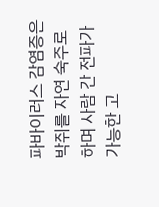파바이러스 감염증은 박쥐를 자연 숙주로 하며 사람 간 전파가 가능한 고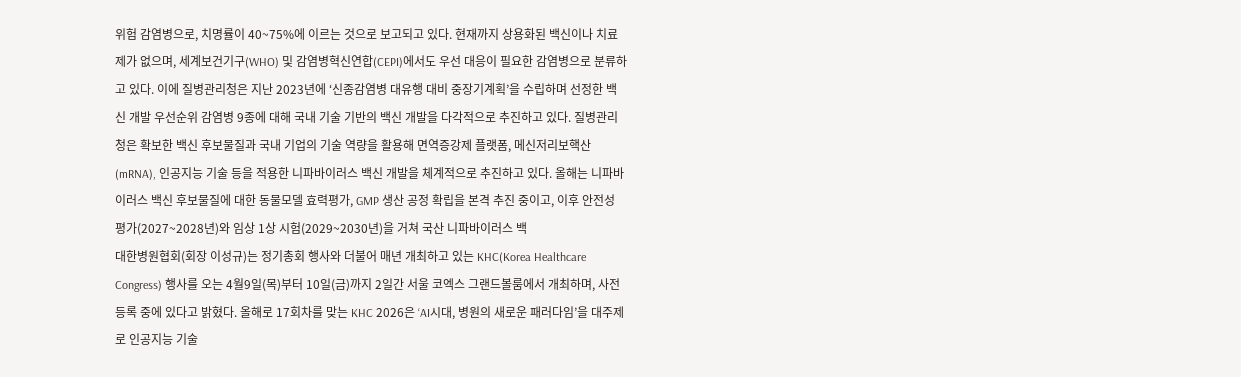위험 감염병으로, 치명률이 40~75%에 이르는 것으로 보고되고 있다. 현재까지 상용화된 백신이나 치료제가 없으며, 세계보건기구(WHO) 및 감염병혁신연합(CEPI)에서도 우선 대응이 필요한 감염병으로 분류하고 있다. 이에 질병관리청은 지난 2023년에 ‘신종감염병 대유행 대비 중장기계획’을 수립하며 선정한 백신 개발 우선순위 감염병 9종에 대해 국내 기술 기반의 백신 개발을 다각적으로 추진하고 있다. 질병관리청은 확보한 백신 후보물질과 국내 기업의 기술 역량을 활용해 면역증강제 플랫폼, 메신저리보핵산(mRNA), 인공지능 기술 등을 적용한 니파바이러스 백신 개발을 체계적으로 추진하고 있다. 올해는 니파바이러스 백신 후보물질에 대한 동물모델 효력평가, GMP 생산 공정 확립을 본격 추진 중이고, 이후 안전성 평가(2027~2028년)와 임상 1상 시험(2029~2030년)을 거쳐 국산 니파바이러스 백
대한병원협회(회장 이성규)는 정기총회 행사와 더불어 매년 개최하고 있는 KHC(Korea Healthcare Congress) 행사를 오는 4월9일(목)부터 10일(금)까지 2일간 서울 코엑스 그랜드볼룸에서 개최하며, 사전등록 중에 있다고 밝혔다. 올해로 17회차를 맞는 KHC 2026은 ‘AI시대, 병원의 새로운 패러다임’을 대주제로 인공지능 기술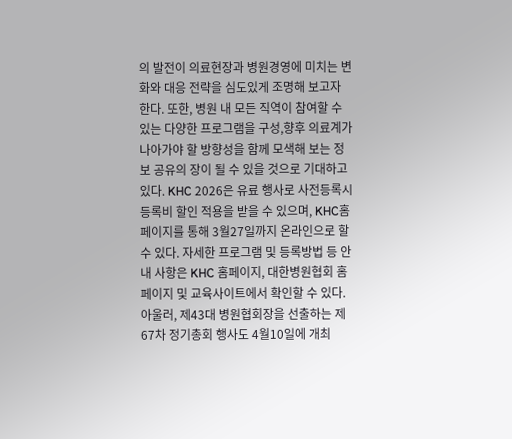의 발전이 의료현장과 병원경영에 미치는 변화와 대응 전략을 심도있게 조명해 보고자 한다. 또한, 병원 내 모든 직역이 참여할 수 있는 다양한 프로그램을 구성,향후 의료계가 나아가야 할 방향성을 함께 모색해 보는 정보 공유의 장이 될 수 있을 것으로 기대하고 있다. KHC 2026은 유료 행사로 사전등록시 등록비 할인 적용을 받을 수 있으며, KHC홈페이지를 통해 3월27일까지 온라인으로 할 수 있다. 자세한 프로그램 및 등록방법 등 안내 사항은 KHC 홈페이지, 대한병원협회 홈페이지 및 교육사이트에서 확인할 수 있다. 아울러, 제43대 병원협회장을 선출하는 제67차 정기총회 행사도 4월10일에 개최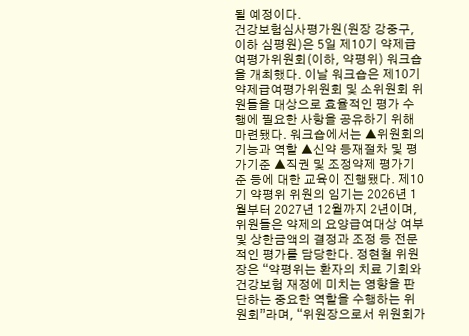될 예정이다.
건강보험심사평가원(원장 강중구, 이하 심평원)은 5일 제10기 약제급여평가위원회(이하, 약평위) 워크숍을 개최했다. 이날 워크숍은 제10기 약제급여평가위원회 및 소위원회 위원들을 대상으로 효율적인 평가 수행에 필요한 사항을 공유하기 위해 마련됐다. 워크숍에서는 ▲위원회의 기능과 역할 ▲신약 등재절차 및 평가기준 ▲직권 및 조정약제 평가기준 등에 대한 교육이 진행됐다. 제10기 약평위 위원의 임기는 2026년 1월부터 2027년 12월까지 2년이며, 위원들은 약제의 요양급여대상 여부 및 상한금액의 결정과 조정 등 전문적인 평가를 담당한다. 정현철 위원장은 “약평위는 환자의 치료 기회와 건강보험 재정에 미치는 영향을 판단하는 중요한 역할을 수행하는 위원회”라며, “위원장으로서 위원회가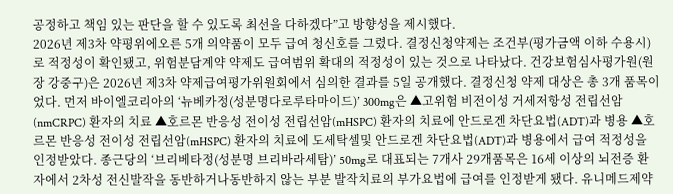공정하고 책임 있는 판단을 할 수 있도록 최선을 다하겠다”고 방향성을 제시했다.
2026년 제3차 약평위에오른 5개 의약품이 모두 급여 청신호를 그렸다. 결정신청약제는 조건부(평가금액 이하 수용시)로 적정성이 확인됐고, 위험분담계약 약제도 급여범위 확대의 적정성이 있는 것으로 나타났다. 건강보험심사평가원(원장 강중구)은 2026년 제3차 약제급여평가위원회에서 심의한 결과를 5일 공개했다. 결정신청 약제 대상은 총 3개 품목이었다. 먼저 바이엘코리아의 ‘뉴베카정(성분명다로루타마이드)’ 300mg은 ▲고위험 비전이성 거세저항성 전립선암(nmCRPC) 환자의 치료 ▲호르몬 반응성 전이성 전립선암(mHSPC) 환자의 치료에 안드로겐 차단요법(ADT)과 병용 ▲호르몬 반응성 전이성 전립선암(mHSPC) 환자의 치료에 도세탁셀및 안드로겐 차단요법(ADT)과 병용에서 급여 적정성을 인정받았다. 종근당의 ‘브리베타정(성분명 브리바라세탐)’ 50mg로 대표되는 7개사 29개품목은 16세 이상의 뇌전증 환자에서 2차성 전신발작을 동반하거나동반하지 않는 부분 발작치료의 부가요법에 급여를 인정받게 됐다. 유니메드제약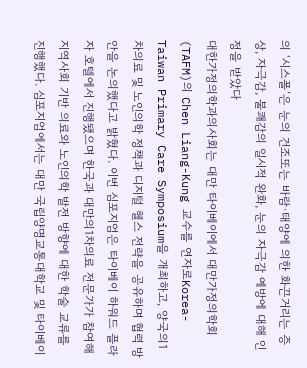의 ‘시스폴’은 눈의 건조또는 바람·태양에 의한 화끈거리는 증상, 자극감, 불쾌감의 일시적 완화, 눈의 자극감 예방에 대해 인정을 받았다
대한가정의학과의사회는 대만 타이베이에서 대만가정의학회(TAFM)의 Chen Liang-Kung 교수를 연자로Korea-Taiwan Primary Care Symposium을 개최하고, 양국의1차의료 및 노인의학 정책과 디지털 헬스 전략을 공유하며 협력 방안을 논의했다고 밝혔다. 이번 심포지엄은 타이베이 하워드 플라자 호텔에서 진행됐으며 한국과 대만의1차의료 전문가가 참여해 지역사회 기반 의료와 노인의학 발전 방향에 대한 학술 교류를 진행했다. 심포지엄에서는 대만 국립양명교통대학교 및 타이베이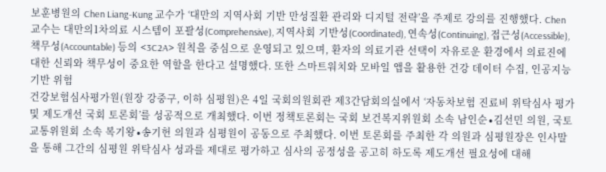보훈병원의 Chen Liang-Kung 교수가 ‘대만의 지역사회 기반 만성질환 관리와 디지털 전략’을 주제로 강의를 진행했다. Chen 교수는 대만의1차의료 시스템이 포괄성(Comprehensive), 지역사회 기반성(Coordinated), 연속성(Continuing), 접근성(Accessible), 책무성(Accountable) 등의 <3C2A> 원칙을 중심으로 운영되고 있으며, 환자의 의료기관 선택이 자유로운 환경에서 의료진에 대한 신뢰와 책무성이 중요한 역할을 한다고 설명했다. 또한 스마트워치와 모바일 앱을 활용한 건강 데이터 수집, 인공지능 기반 위험
건강보험심사평가원(원장 강중구, 이하 심평원)은 4일 국회의원회관 제3간담회의실에서 ‘자동차보험 진료비 위탁심사 평가 및 제도개선 국회 토론회’를 성공적으로 개최했다. 이번 정책토론회는 국회 보건복지위원회 소속 남인순∙김선민 의원, 국토교통위원회 소속 복기왕∙송기헌 의원과 심평원이 공동으로 주최했다. 이번 토론회를 주최한 각 의원과 심평원장은 인사말을 통해 그간의 심평원 위탁심사 성과를 제대로 평가하고 심사의 공정성을 공고히 하도록 제도개선 필요성에 대해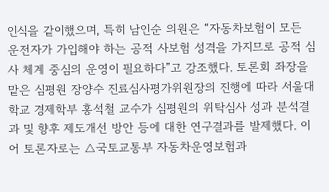인식을 같이했으며, 특히 남인순 의원은 “자동차보험이 모든 운전자가 가입해야 하는 공적 사보험 성격을 가지므로 공적 심사 체계 중심의 운영이 필요하다”고 강조했다. 토론회 좌장을 맡은 심평원 장양수 진료심사평가위원장의 진행에 따라 서울대학교 경제학부 홍석철 교수가 심평원의 위탁심사 성과 분석결과 및 향후 제도개선 방안 등에 대한 연구결과를 발제했다. 이어 토론자로는 △국토교통부 자동차운영보험과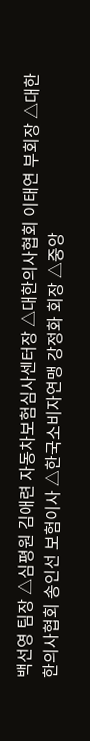백선영 팀장 △심평원 김애련 자동차보험심사센터장 △대한의사협회 이태연 부회장 △대한한의사협회 송인선 보험이사 △한국소비자연맹 강정화 회장 △중앙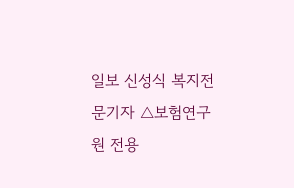일보 신성식 복지전문기자 △보험연구원 전용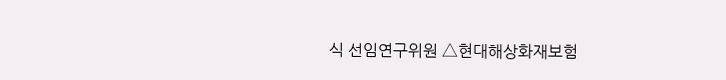식 선임연구위원 △현대해상화재보험